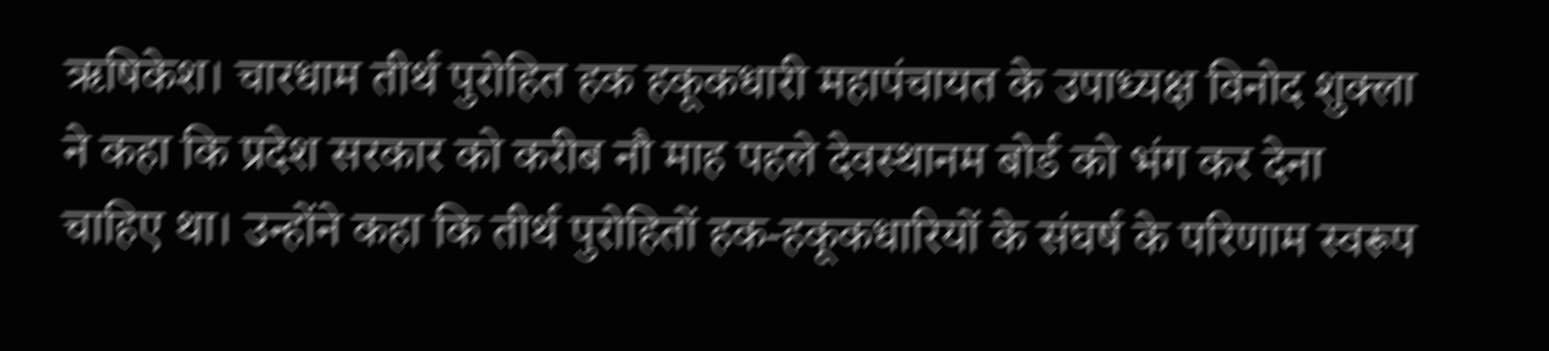ऋषिकेश। चारधाम तीर्थ पुरोहित हक हकूकधारी महापंचायत के उपाध्यक्ष विनोद शुक्ला ने कहा कि प्रदेश सरकार को करीब नौ माह पहले देवस्थानम बोर्ड को भंग कर देना चाहिए था। उन्होंने कहा कि तीर्थ पुरोहितों हक-हकूकधारियों के संघर्ष के परिणाम स्वरूप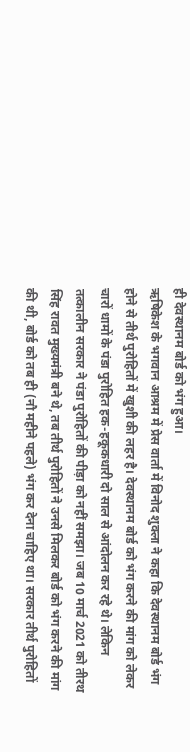ही देवस्थानम बोर्ड को भंग हुआ।
ऋषिकेश के भगवान आश्रम में प्रेस वार्ता में विनोद शुक्ला ने कहा कि देवस्थानम बोर्ड भंग होने से तीर्थ पुरोहितों में खुशी की लहर है। देवस्थानम बोर्ड को भंग करने की मांग को लेकर चारों धामों के पंडा पुरोहित हक-हकूकधारी दो साल से आंदोलन कर रहे थे। लेकिन तत्कालीन सरकार ने पंडा पुरोहितों की पीड़ा को नहीं समझा। जब 10 मार्च 2021 को तीरथ सिंह रावत मुख्यमंत्री बने थे, तब तीर्थ पुरोहितों ने उनसे मिलकर बोर्ड को भंग करने की मांग की थी, बोर्ड को तब ही (नौ महीने पहले) भंग कर देना चाहिए था। सरकार तीर्थ पुरोहितों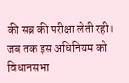की सब्र की परीक्षा लेती रही। जब तक इस अधिनियम को विधानसभा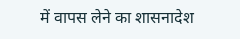में वापस लेने का शासनादेश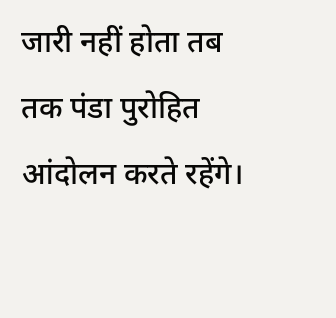जारी नहीं होता तब तक पंडा पुरोहित आंदोलन करते रहेंगे।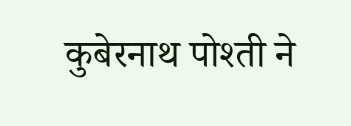कुबेरनाथ पोश्ती ने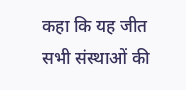कहा कि यह जीत सभी संस्थाओं की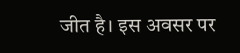जीत है। इस अवसर पर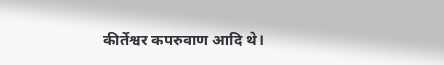कीर्तेश्वर कपरुवाण आदि थे।